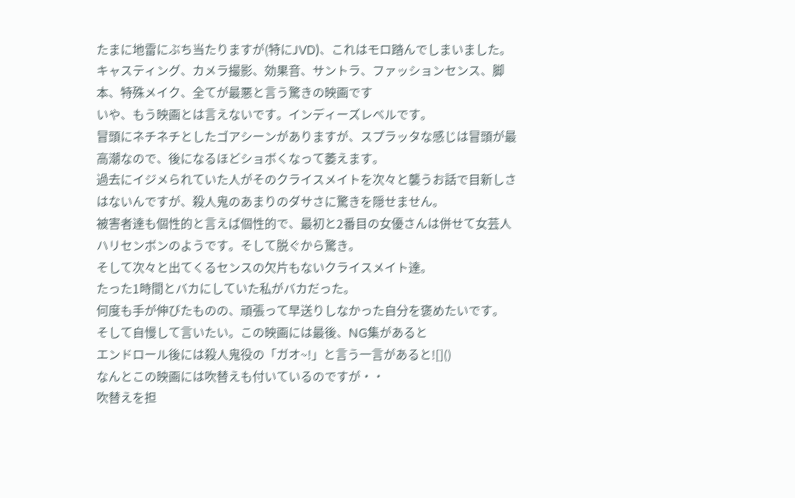たまに地雷にぶち当たりますが(特にJVD)、これはモロ踏んでしまいました。
キャスティング、カメラ撮影、効果音、サントラ、ファッションセンス、脚本、特殊メイク、全てが最悪と言う驚きの映画です
いや、もう映画とは言えないです。インディーズレベルです。
冒頭にネチネチとしたゴアシーンがありますが、スプラッタな感じは冒頭が最高潮なので、後になるほどショボくなって萎えます。
過去にイジメられていた人がそのクライスメイトを次々と襲うお話で目新しさはないんですが、殺人鬼のあまりのダサさに驚きを隠せません。
被害者達も個性的と言えば個性的で、最初と2番目の女優さんは併せて女芸人ハリセンボンのようです。そして脱ぐから驚き。
そして次々と出てくるセンスの欠片もないクライスメイト達。
たった1時間とバカにしていた私がバカだった。
何度も手が伸びたものの、頑張って早送りしなかった自分を褒めたいです。
そして自慢して言いたい。この映画には最後、NG集があると
エンドロール後には殺人鬼役の「ガオ~!」と言う一言があると![]()
なんとこの映画には吹替えも付いているのですが・・
吹替えを担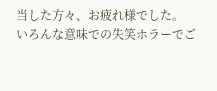当した方々、お疲れ様でした。
いろんな意味での失笑ホラーでご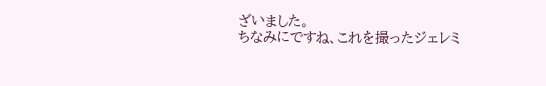ざいました。
ちなみにですね、これを撮ったジェレミ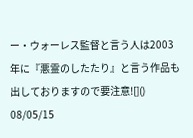ー・ウォーレス監督と言う人は2003年に『悪霊のしたたり』と言う作品も出しておりますので要注意![]()
08/05/15